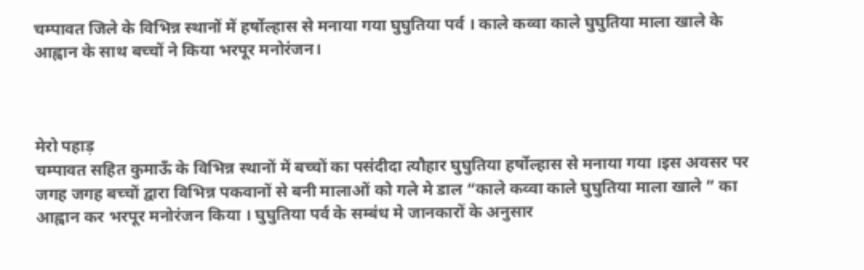चम्पावत जिले के विभिन्न स्थानों में हर्षोल्हास से मनाया गया घुघुतिया पर्व । काले कव्वा काले घुघुतिया माला खाले के आह्वान के साथ बच्चों ने किया भरपूर मनोरंजन।



मेरो पहाड़
चम्पावत सहित कुमाऊँ के विभिन्न स्थानों में बच्चों का पसंदीदा त्यौहार घुघुतिया हर्षोल्हास से मनाया गया ।इस अवसर पर जगह जगह बच्चों द्वारा विभिन्न पकवानों से बनी मालाओं को गले मे डाल “काले कव्वा काले घुघुतिया माला खाले ” का आह्वान कर भरपूर मनोरंजन किया । घुघुतिया पर्व के सम्बंध मे जानकारों के अनुसार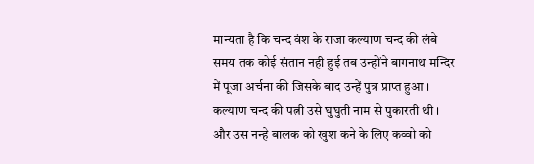मान्यता है कि चन्द वंश के राजा कल्याण चन्द की लंबे समय तक कोई संतान नही हुई तब उन्होंने बागनाथ मन्दिर में पूजा अर्चना की जिसके बाद उन्हें पुत्र प्राप्त हुआ । कल्याण चन्द की पत्नी उसे घुघुती नाम से पुकारती थी । और उस नन्हे बालक को खुश कने के लिए कव्वो को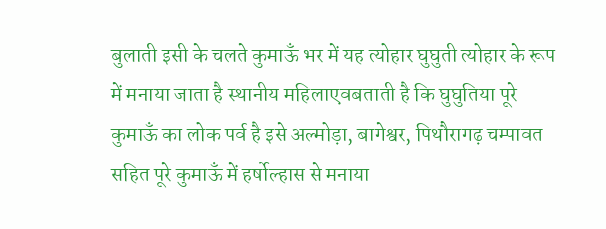बुलाती इसी के चलते कुमाऊँ भर में यह त्योहार घुघुती त्योहार के रूप में मनाया जाता है स्थानीय महिलाएवबताती है कि घुघुतिया पूरे कुमाऊँ का लोक पर्व है इसे अल्मोड़ा, बागेश्वर, पिथौरागढ़ चम्पावत सहित पूरे कुमाऊँ में हर्षोल्हास से मनाया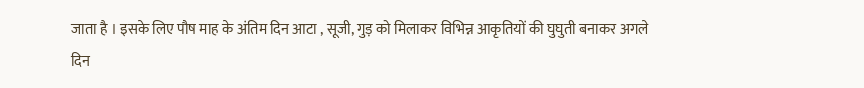जाता है । इसके लिए पौष माह के अंतिम दिन आटा , सूजी, गुड़ को मिलाकर विभिन्न आकृतियों की घुघुती बनाकर अगले दिन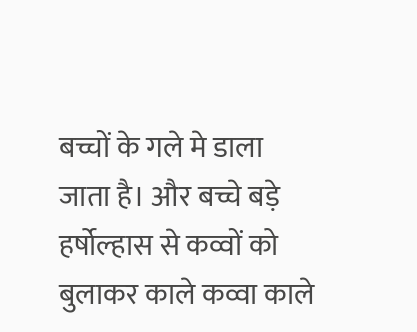बच्चों के गले मे डाला जाता है। और बच्चे बड़े हर्षोल्हास से कव्वों को बुलाकर काले कव्वा काले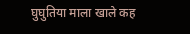घुघुतिया माला खाले कह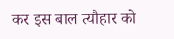कर इस बाल त्यौहार को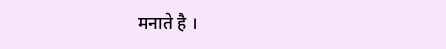मनाते है ।